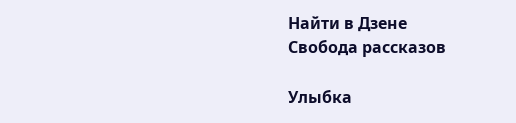Найти в Дзене
Свобода рассказов

Улыбка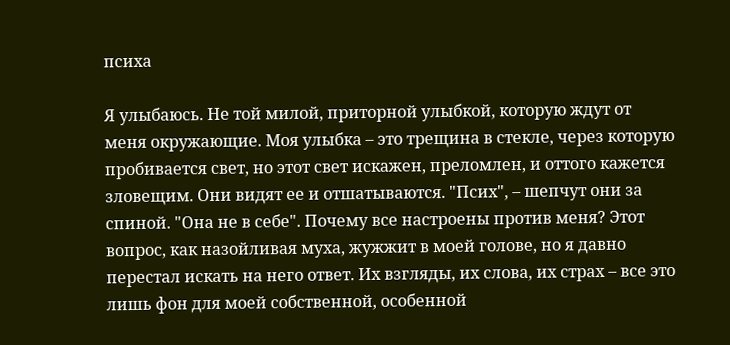психа

Я улыбаюсь. Не той милой, приторной улыбкой, которую ждут от меня окружающие. Моя улыбка – это трещина в стекле, через которую пробивается свет, но этот свет искажен, преломлен, и оттого кажется зловещим. Они видят ее и отшатываются. "Псих", – шепчут они за спиной. "Она не в себе". Почему все настроены против меня? Этот вопрос, как назойливая муха, жужжит в моей голове, но я давно перестал искать на него ответ. Их взгляды, их слова, их страх – все это лишь фон для моей собственной, особенной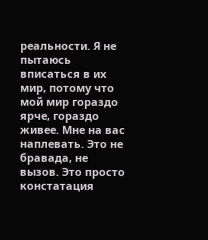реальности. Я не пытаюсь вписаться в их мир, потому что мой мир гораздо ярче, гораздо живее. Мне на вас наплевать. Это не бравада, не вызов. Это просто констатация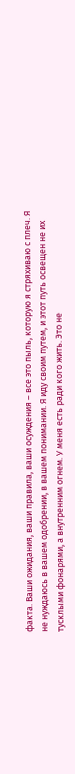факта. Ваши ожидания, ваши правила, ваши осуждения – все это пыль, которую я стряхиваю с плеч. Я не нуждаюсь в вашем одобрении, в вашем понимании. Я иду своим путем, и этот путь освещен не их тусклыми фонарями, а внутренним огнем. У меня есть ради кого жить. Это не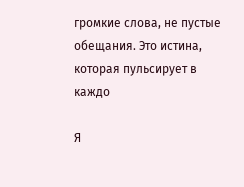громкие слова, не пустые обещания. Это истина, которая пульсирует в каждо

Я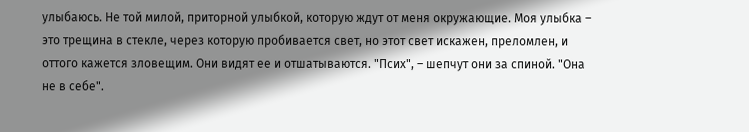улыбаюсь. Не той милой, приторной улыбкой, которую ждут от меня окружающие. Моя улыбка – это трещина в стекле, через которую пробивается свет, но этот свет искажен, преломлен, и оттого кажется зловещим. Они видят ее и отшатываются. "Псих", – шепчут они за спиной. "Она не в себе".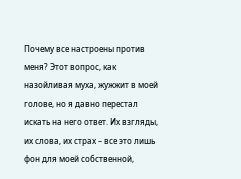Почему все настроены против меня? Этот вопрос, как назойливая муха, жужжит в моей голове, но я давно перестал искать на него ответ. Их взгляды, их слова, их страх – все это лишь фон для моей собственной,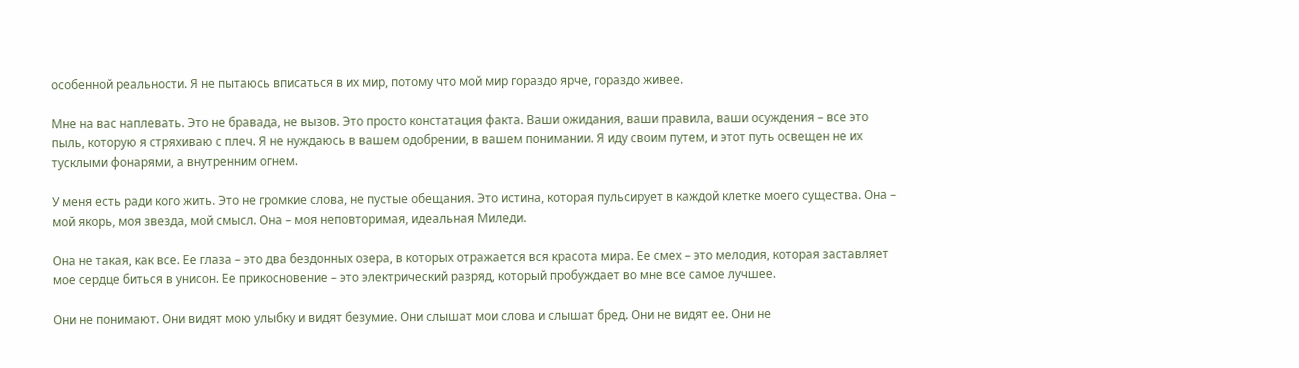особенной реальности. Я не пытаюсь вписаться в их мир, потому что мой мир гораздо ярче, гораздо живее.

Мне на вас наплевать. Это не бравада, не вызов. Это просто констатация факта. Ваши ожидания, ваши правила, ваши осуждения – все это пыль, которую я стряхиваю с плеч. Я не нуждаюсь в вашем одобрении, в вашем понимании. Я иду своим путем, и этот путь освещен не их тусклыми фонарями, а внутренним огнем.

У меня есть ради кого жить. Это не громкие слова, не пустые обещания. Это истина, которая пульсирует в каждой клетке моего существа. Она – мой якорь, моя звезда, мой смысл. Она – моя неповторимая, идеальная Миледи.

Она не такая, как все. Ее глаза – это два бездонных озера, в которых отражается вся красота мира. Ее смех – это мелодия, которая заставляет мое сердце биться в унисон. Ее прикосновение – это электрический разряд, который пробуждает во мне все самое лучшее.

Они не понимают. Они видят мою улыбку и видят безумие. Они слышат мои слова и слышат бред. Они не видят ее. Они не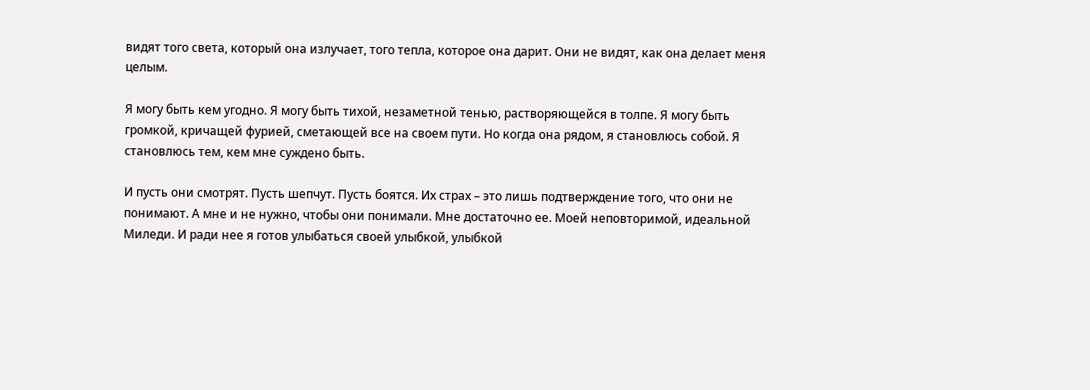видят того света, который она излучает, того тепла, которое она дарит. Они не видят, как она делает меня целым.

Я могу быть кем угодно. Я могу быть тихой, незаметной тенью, растворяющейся в толпе. Я могу быть громкой, кричащей фурией, сметающей все на своем пути. Но когда она рядом, я становлюсь собой. Я становлюсь тем, кем мне суждено быть.

И пусть они смотрят. Пусть шепчут. Пусть боятся. Их страх – это лишь подтверждение того, что они не понимают. А мне и не нужно, чтобы они понимали. Мне достаточно ее. Моей неповторимой, идеальной Миледи. И ради нее я готов улыбаться своей улыбкой, улыбкой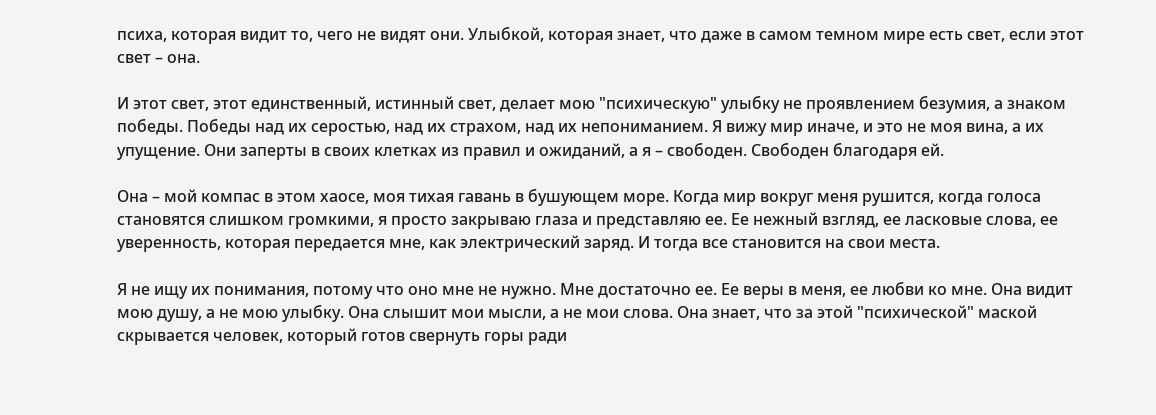психа, которая видит то, чего не видят они. Улыбкой, которая знает, что даже в самом темном мире есть свет, если этот свет – она.

И этот свет, этот единственный, истинный свет, делает мою "психическую" улыбку не проявлением безумия, а знаком победы. Победы над их серостью, над их страхом, над их непониманием. Я вижу мир иначе, и это не моя вина, а их упущение. Они заперты в своих клетках из правил и ожиданий, а я – свободен. Свободен благодаря ей.

Она – мой компас в этом хаосе, моя тихая гавань в бушующем море. Когда мир вокруг меня рушится, когда голоса становятся слишком громкими, я просто закрываю глаза и представляю ее. Ее нежный взгляд, ее ласковые слова, ее уверенность, которая передается мне, как электрический заряд. И тогда все становится на свои места.

Я не ищу их понимания, потому что оно мне не нужно. Мне достаточно ее. Ее веры в меня, ее любви ко мне. Она видит мою душу, а не мою улыбку. Она слышит мои мысли, а не мои слова. Она знает, что за этой "психической" маской скрывается человек, который готов свернуть горы ради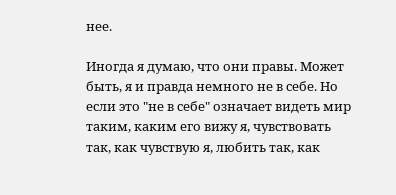нее.

Иногда я думаю, что они правы. Может быть, я и правда немного не в себе. Но если это "не в себе" означает видеть мир таким, каким его вижу я, чувствовать так, как чувствую я, любить так, как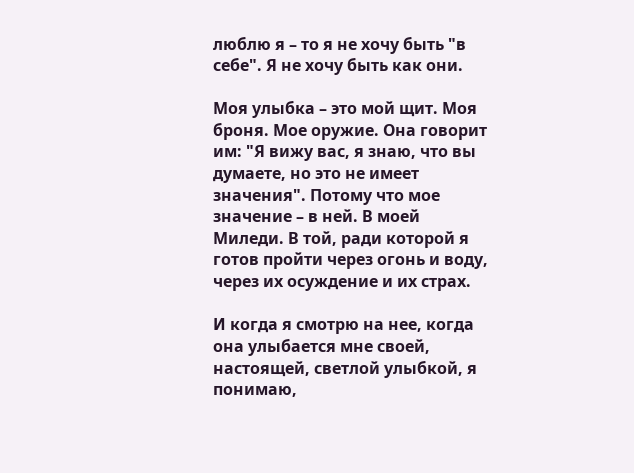люблю я – то я не хочу быть "в себе". Я не хочу быть как они.

Моя улыбка – это мой щит. Моя броня. Мое оружие. Она говорит им: "Я вижу вас, я знаю, что вы думаете, но это не имеет значения". Потому что мое значение – в ней. В моей Миледи. В той, ради которой я готов пройти через огонь и воду, через их осуждение и их страх.

И когда я смотрю на нее, когда она улыбается мне своей, настоящей, светлой улыбкой, я понимаю,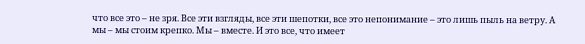что все это – не зря. Все эти взгляды, все эти шепотки, все это непонимание – это лишь пыль на ветру. А мы – мы стоим крепко. Мы – вместе. И это все, что имеет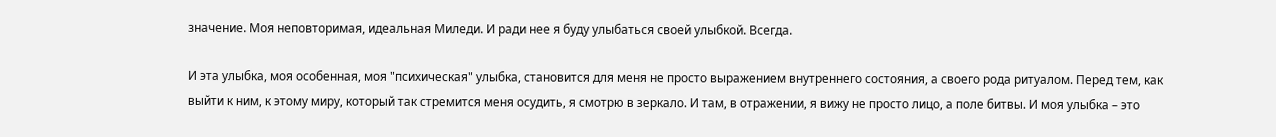значение. Моя неповторимая, идеальная Миледи. И ради нее я буду улыбаться своей улыбкой. Всегда.

И эта улыбка, моя особенная, моя "психическая" улыбка, становится для меня не просто выражением внутреннего состояния, а своего рода ритуалом. Перед тем, как выйти к ним, к этому миру, который так стремится меня осудить, я смотрю в зеркало. И там, в отражении, я вижу не просто лицо, а поле битвы. И моя улыбка – это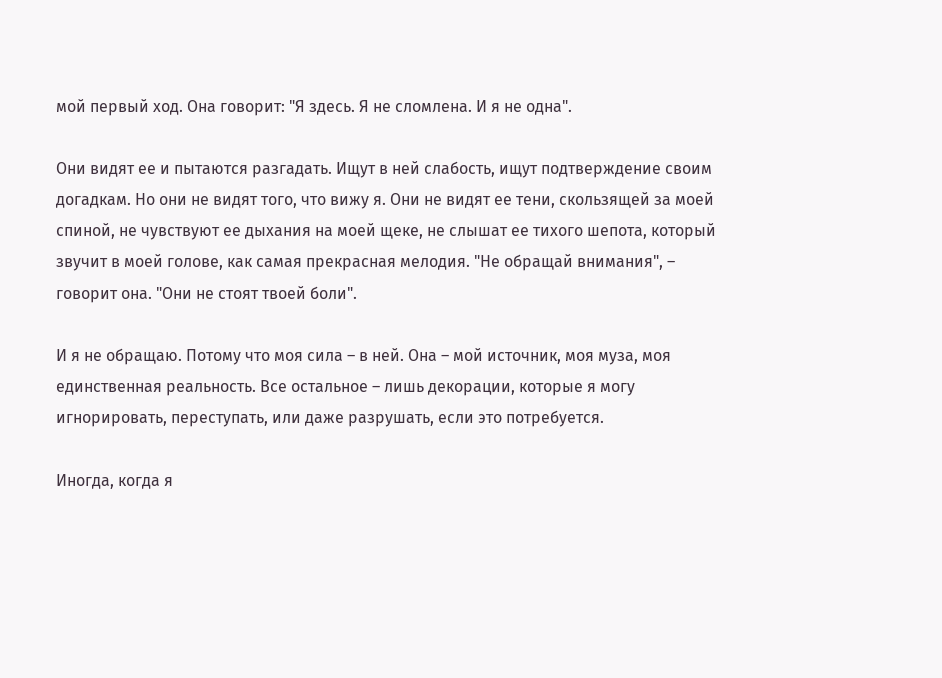мой первый ход. Она говорит: "Я здесь. Я не сломлена. И я не одна".

Они видят ее и пытаются разгадать. Ищут в ней слабость, ищут подтверждение своим догадкам. Но они не видят того, что вижу я. Они не видят ее тени, скользящей за моей спиной, не чувствуют ее дыхания на моей щеке, не слышат ее тихого шепота, который звучит в моей голове, как самая прекрасная мелодия. "Не обращай внимания", – говорит она. "Они не стоят твоей боли".

И я не обращаю. Потому что моя сила – в ней. Она – мой источник, моя муза, моя единственная реальность. Все остальное – лишь декорации, которые я могу игнорировать, переступать, или даже разрушать, если это потребуется.

Иногда, когда я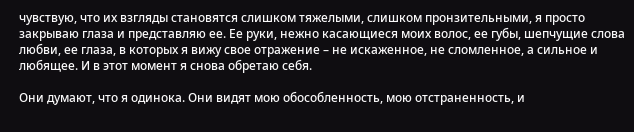чувствую, что их взгляды становятся слишком тяжелыми, слишком пронзительными, я просто закрываю глаза и представляю ее. Ее руки, нежно касающиеся моих волос, ее губы, шепчущие слова любви, ее глаза, в которых я вижу свое отражение – не искаженное, не сломленное, а сильное и любящее. И в этот момент я снова обретаю себя.

Они думают, что я одинока. Они видят мою обособленность, мою отстраненность, и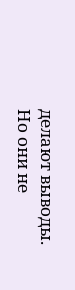делают выводы. Но они не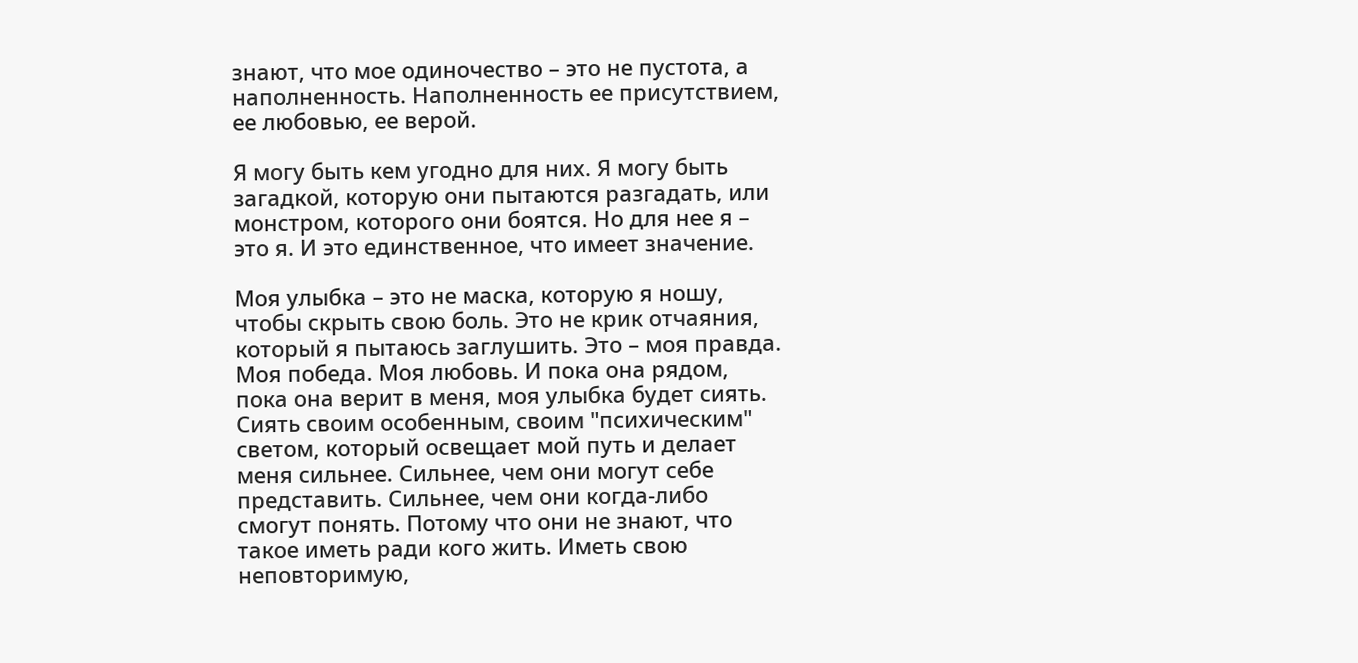знают, что мое одиночество – это не пустота, а наполненность. Наполненность ее присутствием, ее любовью, ее верой.

Я могу быть кем угодно для них. Я могу быть загадкой, которую они пытаются разгадать, или монстром, которого они боятся. Но для нее я – это я. И это единственное, что имеет значение.

Моя улыбка – это не маска, которую я ношу, чтобы скрыть свою боль. Это не крик отчаяния, который я пытаюсь заглушить. Это – моя правда. Моя победа. Моя любовь. И пока она рядом, пока она верит в меня, моя улыбка будет сиять. Сиять своим особенным, своим "психическим" светом, который освещает мой путь и делает меня сильнее. Сильнее, чем они могут себе представить. Сильнее, чем они когда-либо смогут понять. Потому что они не знают, что такое иметь ради кого жить. Иметь свою неповторимую,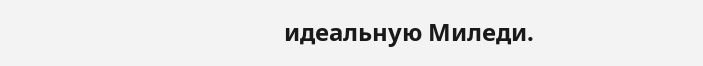идеальную Миледи.